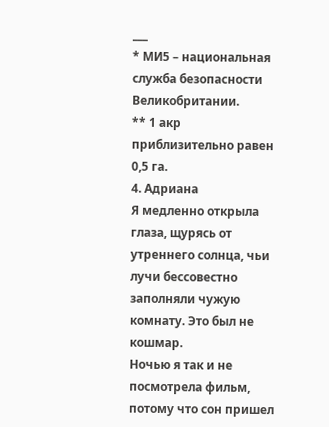___
* МИ5 – национальная служба безопасности Великобритании.
** 1 акр приблизительно равен 0,5 га.
4. Адриана
Я медленно открыла глаза, щурясь от утреннего солнца, чьи лучи бессовестно заполняли чужую комнату. Это был не кошмар.
Ночью я так и не посмотрела фильм, потому что сон пришел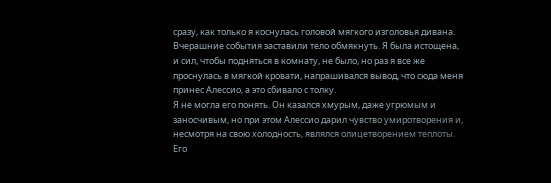сразу, как только я коснулась головой мягкого изголовья дивана. Вчерашние события заставили тело обмякнуть. Я была истощена, и сил, чтобы подняться в комнату, не было, но раз я все же проснулась в мягкой кровати, напрашивался вывод, что сюда меня принес Алессио, а это сбивало с толку.
Я не могла его понять. Он казался хмурым, даже угрюмым и заносчивым, но при этом Алессио дарил чувство умиротворения и, несмотря на свою холодность, являлся олицетворением теплоты. Его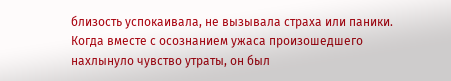близость успокаивала, не вызывала страха или паники. Когда вместе с осознанием ужаса произошедшего нахлынуло чувство утраты, он был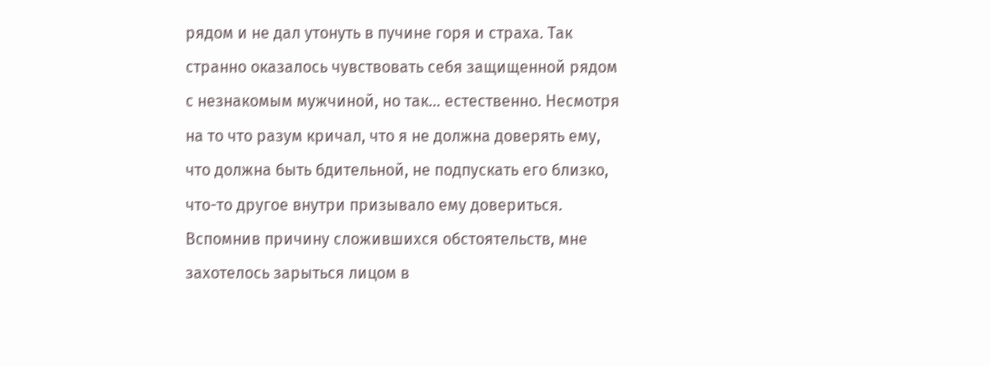рядом и не дал утонуть в пучине горя и страха. Так странно оказалось чувствовать себя защищенной рядом с незнакомым мужчиной, но так… естественно. Несмотря на то что разум кричал, что я не должна доверять ему, что должна быть бдительной, не подпускать его близко, что-то другое внутри призывало ему довериться.
Вспомнив причину сложившихся обстоятельств, мне захотелось зарыться лицом в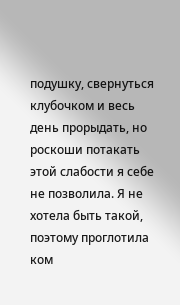подушку, свернуться клубочком и весь день прорыдать, но роскоши потакать этой слабости я себе не позволила. Я не хотела быть такой, поэтому проглотила ком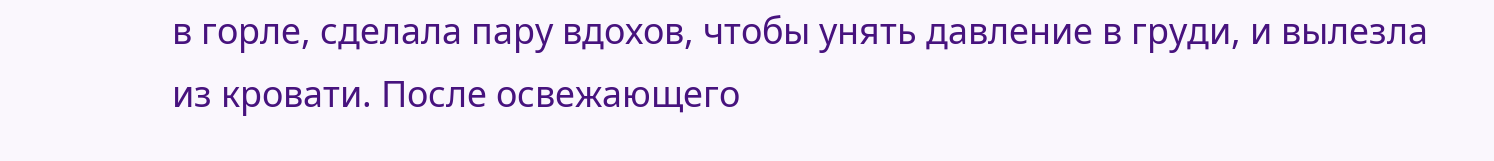в горле, сделала пару вдохов, чтобы унять давление в груди, и вылезла из кровати. После освежающего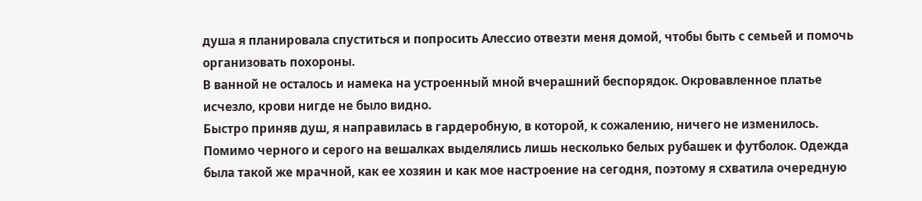душа я планировала спуститься и попросить Алессио отвезти меня домой, чтобы быть с семьей и помочь организовать похороны.
В ванной не осталось и намека на устроенный мной вчерашний беспорядок. Окровавленное платье исчезло, крови нигде не было видно.
Быстро приняв душ, я направилась в гардеробную, в которой, к сожалению, ничего не изменилось. Помимо черного и серого на вешалках выделялись лишь несколько белых рубашек и футболок. Одежда была такой же мрачной, как ее хозяин и как мое настроение на сегодня, поэтому я схватила очередную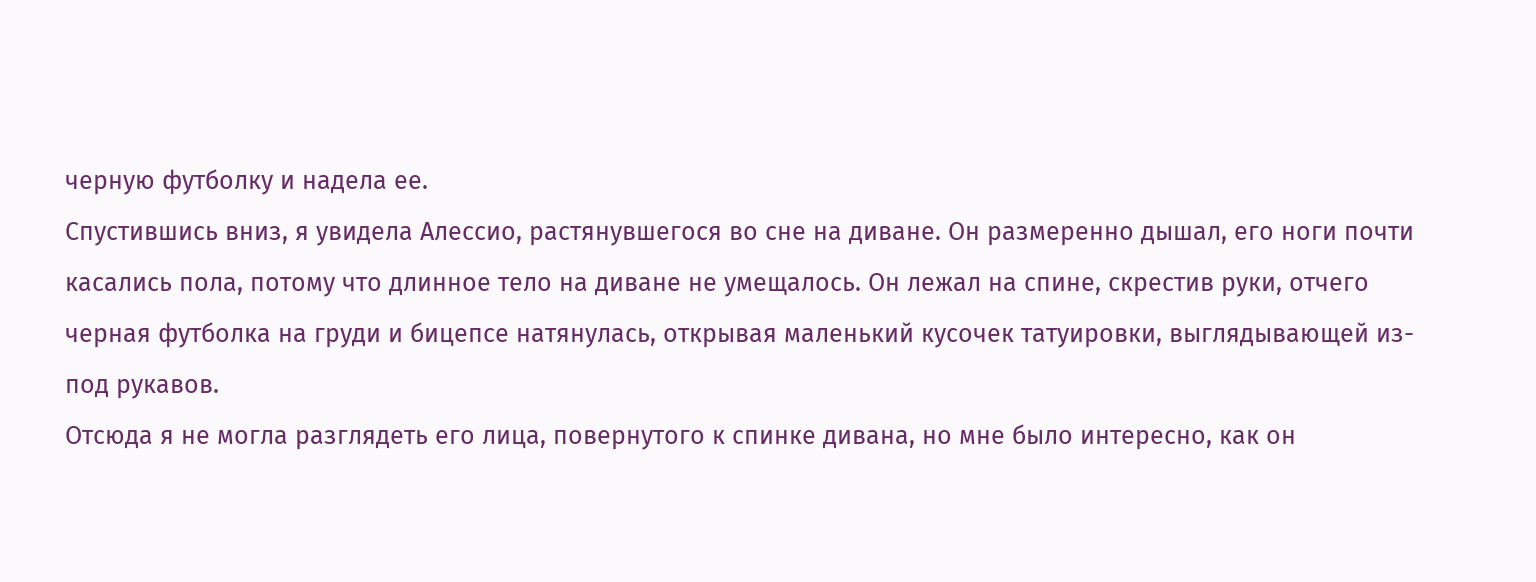черную футболку и надела ее.
Спустившись вниз, я увидела Алессио, растянувшегося во сне на диване. Он размеренно дышал, его ноги почти касались пола, потому что длинное тело на диване не умещалось. Он лежал на спине, скрестив руки, отчего черная футболка на груди и бицепсе натянулась, открывая маленький кусочек татуировки, выглядывающей из-под рукавов.
Отсюда я не могла разглядеть его лица, повернутого к спинке дивана, но мне было интересно, как он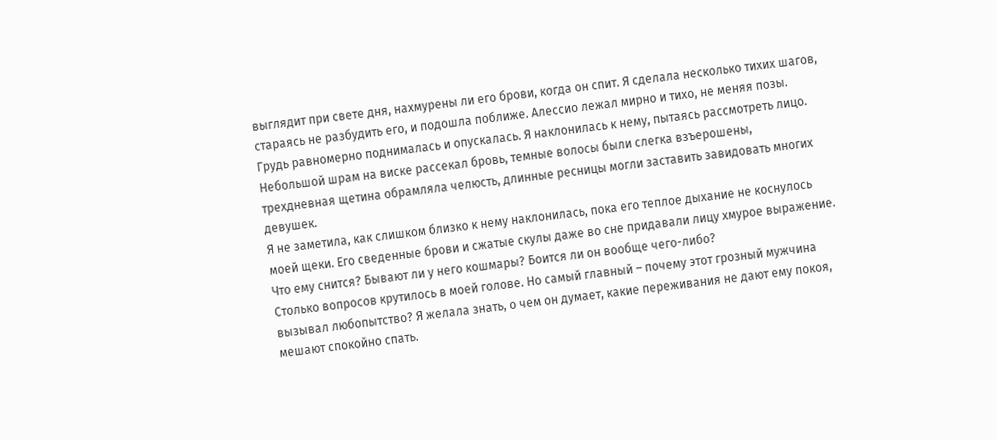выглядит при свете дня, нахмурены ли его брови, когда он спит. Я сделала несколько тихих шагов, стараясь не разбудить его, и подошла поближе. Алессио лежал мирно и тихо, не меняя позы. Грудь равномерно поднималась и опускалась. Я наклонилась к нему, пытаясь рассмотреть лицо. Небольшой шрам на виске рассекал бровь, темные волосы были слегка взъерошены, трехдневная щетина обрамляла челюсть, длинные ресницы могли заставить завидовать многих девушек.
Я не заметила, как слишком близко к нему наклонилась, пока его теплое дыхание не коснулось моей щеки. Его сведенные брови и сжатые скулы даже во сне придавали лицу хмурое выражение. Что ему снится? Бывают ли у него кошмары? Боится ли он вообще чего-либо?
Столько вопросов крутилось в моей голове. Но самый главный – почему этот грозный мужчина вызывал любопытство? Я желала знать, о чем он думает, какие переживания не дают ему покоя, мешают спокойно спать.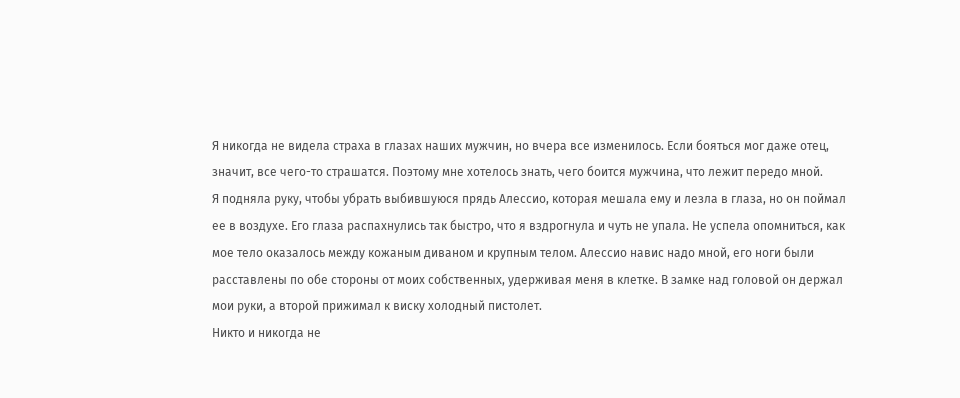Я никогда не видела страха в глазах наших мужчин, но вчера все изменилось. Если бояться мог даже отец, значит, все чего-то страшатся. Поэтому мне хотелось знать, чего боится мужчина, что лежит передо мной.
Я подняла руку, чтобы убрать выбившуюся прядь Алессио, которая мешала ему и лезла в глаза, но он поймал ее в воздухе. Его глаза распахнулись так быстро, что я вздрогнула и чуть не упала. Не успела опомниться, как мое тело оказалось между кожаным диваном и крупным телом. Алессио навис надо мной, его ноги были расставлены по обе стороны от моих собственных, удерживая меня в клетке. В замке над головой он держал мои руки, а второй прижимал к виску холодный пистолет.
Никто и никогда не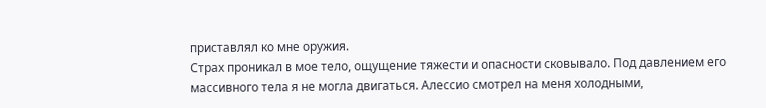приставлял ко мне оружия.
Страх проникал в мое тело, ощущение тяжести и опасности сковывало. Под давлением его массивного тела я не могла двигаться. Алессио смотрел на меня холодными,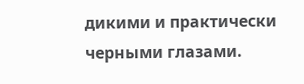дикими и практически черными глазами.